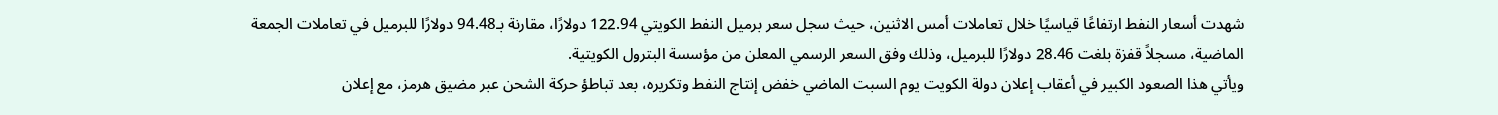شهدت أسعار النفط ارتفاعًا قياسيًا خلال تعاملات أمس الاثنين، حيث سجل سعر برميل النفط الكويتي 122.94 دولارًا، مقارنة بـ94.48 دولارًا للبرميل في تعاملات الجمعة الماضية، مسجلاً قفزة بلغت 28.46 دولارًا للبرميل، وذلك وفق السعر الرسمي المعلن من مؤسسة البترول الكويتية.
ويأتي هذا الصعود الكبير في أعقاب إعلان دولة الكويت يوم السبت الماضي خفض إنتاج النفط وتكريره، بعد تباطؤ حركة الشحن عبر مضيق هرمز، مع إعلان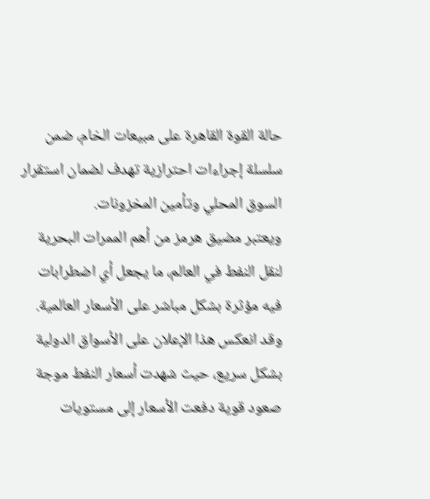حالة القوة القاهرة على مبيعات الخام، ضمن سلسلة إجراءات احترازية تهدف لضمان استقرار السوق المحلي وتأمين المخزونات.
ويعتبر مضيق هرمز من أهم الممرات البحرية لنقل النفط في العالم، ما يجعل أي اضطرابات فيه مؤثرة بشكل مباشر على الأسعار العالمية. وقد انعكس هذا الإعلان على الأسواق الدولية بشكل سريع، حيث شهدت أسعار النفط موجة صعود قوية دفعت الأسعار إلى مستويات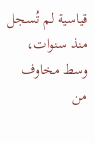قياسية لم تُسجل منذ سنوات، وسط مخاوف من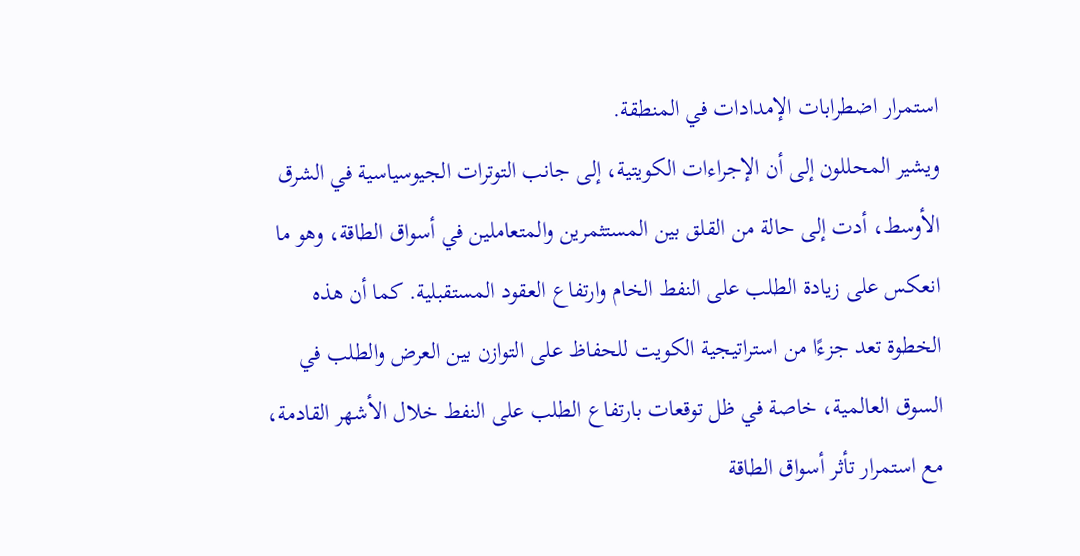استمرار اضطرابات الإمدادات في المنطقة.
ويشير المحللون إلى أن الإجراءات الكويتية، إلى جانب التوترات الجيوسياسية في الشرق الأوسط، أدت إلى حالة من القلق بين المستثمرين والمتعاملين في أسواق الطاقة، وهو ما انعكس على زيادة الطلب على النفط الخام وارتفاع العقود المستقبلية. كما أن هذه الخطوة تعد جزءًا من استراتيجية الكويت للحفاظ على التوازن بين العرض والطلب في السوق العالمية، خاصة في ظل توقعات بارتفاع الطلب على النفط خلال الأشهر القادمة، مع استمرار تأثر أسواق الطاقة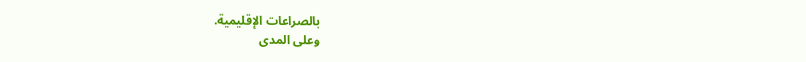بالصراعات الإقليمية.
وعلى المدى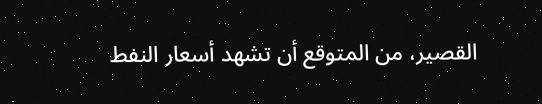القصير، من المتوقع أن تشهد أسعار النفط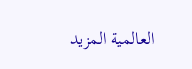العالمية المزيد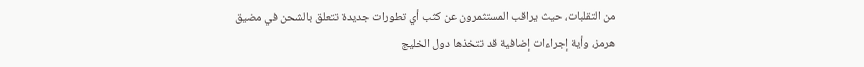من التقلبات، حيث يراقب المستثمرون عن كثب أي تطورات جديدة تتعلق بالشحن في مضيق هرمز، وأية إجراءات إضافية قد تتخذها دول الخليج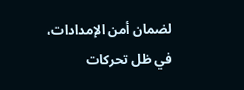لضمان أمن الإمدادات، في ظل تحركات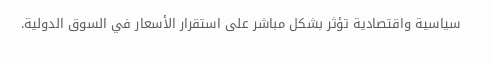سياسية واقتصادية تؤثر بشكل مباشر على استقرار الأسعار في السوق الدولية.